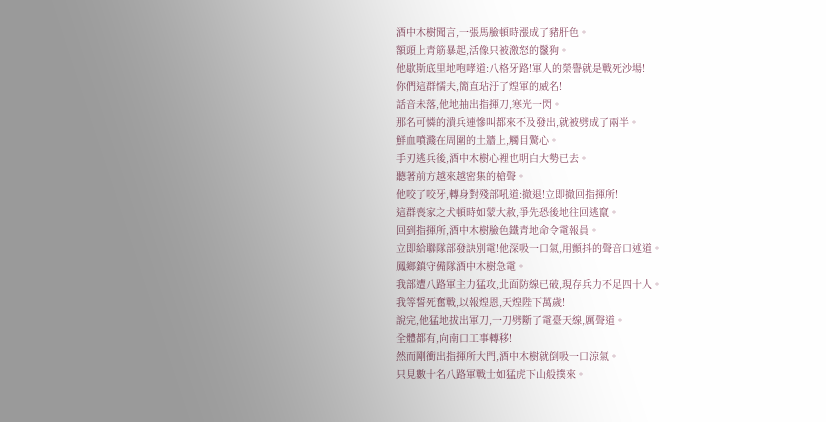酒中木樹聞言,一張馬臉頓時漲成了豬肝色。
額頭上青筋暴起,活像只被激怒的鬣狗。
他歇斯底里地咆哮道:八格牙路!軍人的榮譽就是戰死沙場!
你們這群懦夫,簡直玷汙了煌軍的威名!
話音未落,他地抽出指揮刀,寒光一閃。
那名可憐的潰兵連慘叫都來不及發出,就被劈成了兩半。
鮮血噴濺在周圍的土牆上,觸目驚心。
手刃逃兵後,酒中木樹心裡也明白大勢已去。
聽著前方越來越密集的槍聲。
他咬了咬牙,轉身對殘部吼道:撤退!立即撤回指揮所!
這群喪家之犬頓時如蒙大赦,爭先恐後地往回逃竄。
回到指揮所,酒中木樹臉色鐵青地命令電報員。
立即給聯隊部發訣別電!他深吸一口氣,用顫抖的聲音口述道。
鳳鄉鎮守備隊酒中木樹急電。
我部遭八路軍主力猛攻,北面防線已破,現存兵力不足四十人。
我等誓死奮戰,以報煌恩,天煌陛下萬歲!
說完,他猛地拔出軍刀,一刀劈斷了電臺天線,厲聲道。
全體都有,向南口工事轉移!
然而剛衝出指揮所大門,酒中木樹就倒吸一口涼氣。
只見數十名八路軍戰士如猛虎下山般撲來。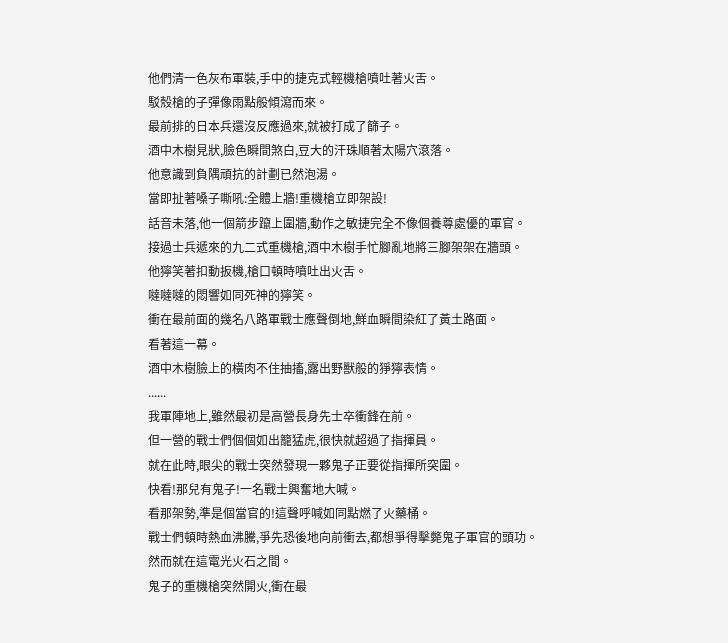他們清一色灰布軍裝,手中的捷克式輕機槍噴吐著火舌。
駁殼槍的子彈像雨點般傾瀉而來。
最前排的日本兵還沒反應過來,就被打成了篩子。
酒中木樹見狀,臉色瞬間煞白,豆大的汗珠順著太陽穴滾落。
他意識到負隅頑抗的計劃已然泡湯。
當即扯著嗓子嘶吼:全體上牆!重機槍立即架設!
話音未落,他一個箭步躥上圍牆,動作之敏捷完全不像個養尊處優的軍官。
接過士兵遞來的九二式重機槍,酒中木樹手忙腳亂地將三腳架架在牆頭。
他獰笑著扣動扳機,槍口頓時噴吐出火舌。
噠噠噠的悶響如同死神的獰笑。
衝在最前面的幾名八路軍戰士應聲倒地,鮮血瞬間染紅了黃土路面。
看著這一幕。
酒中木樹臉上的橫肉不住抽搐,露出野獸般的猙獰表情。
......
我軍陣地上,雖然最初是高營長身先士卒衝鋒在前。
但一營的戰士們個個如出籠猛虎,很快就超過了指揮員。
就在此時,眼尖的戰士突然發現一夥鬼子正要從指揮所突圍。
快看!那兒有鬼子!一名戰士興奮地大喊。
看那架勢,準是個當官的!這聲呼喊如同點燃了火藥桶。
戰士們頓時熱血沸騰,爭先恐後地向前衝去,都想爭得擊斃鬼子軍官的頭功。
然而就在這電光火石之間。
鬼子的重機槍突然開火,衝在最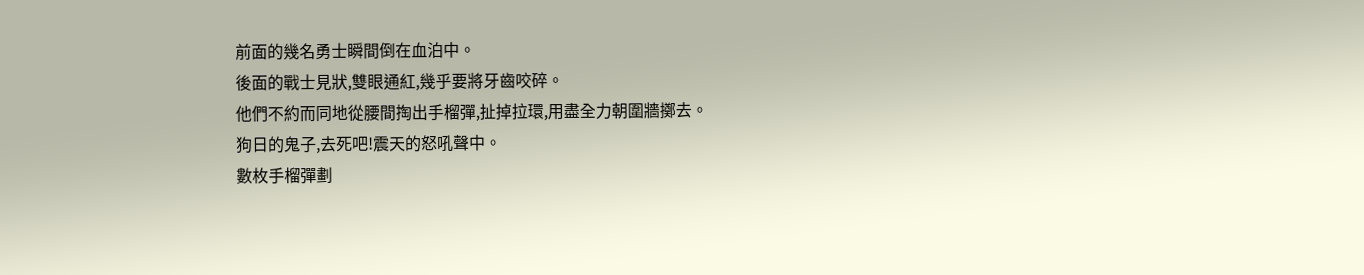前面的幾名勇士瞬間倒在血泊中。
後面的戰士見狀,雙眼通紅,幾乎要將牙齒咬碎。
他們不約而同地從腰間掏出手榴彈,扯掉拉環,用盡全力朝圍牆擲去。
狗日的鬼子,去死吧!震天的怒吼聲中。
數枚手榴彈劃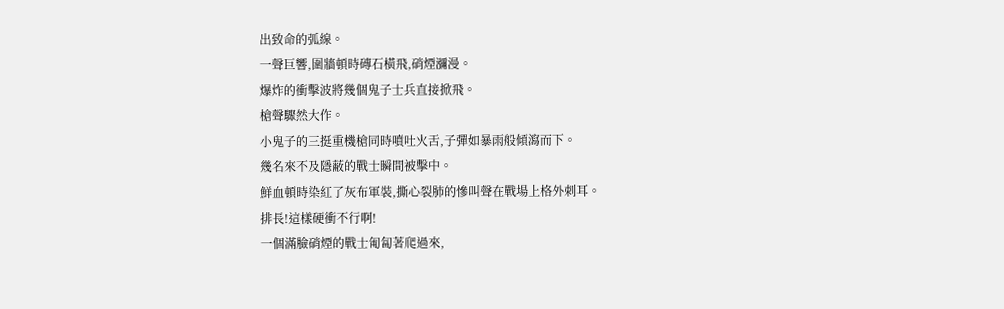出致命的弧線。
一聲巨響,圍牆頓時磚石橫飛,硝煙瀰漫。
爆炸的衝擊波將幾個鬼子士兵直接掀飛。
槍聲驟然大作。
小鬼子的三挺重機槍同時噴吐火舌,子彈如暴雨般傾瀉而下。
幾名來不及隱蔽的戰士瞬間被擊中。
鮮血頓時染紅了灰布軍裝,撕心裂肺的慘叫聲在戰場上格外刺耳。
排長!這樣硬衝不行啊!
一個滿臉硝煙的戰士匍匐著爬過來,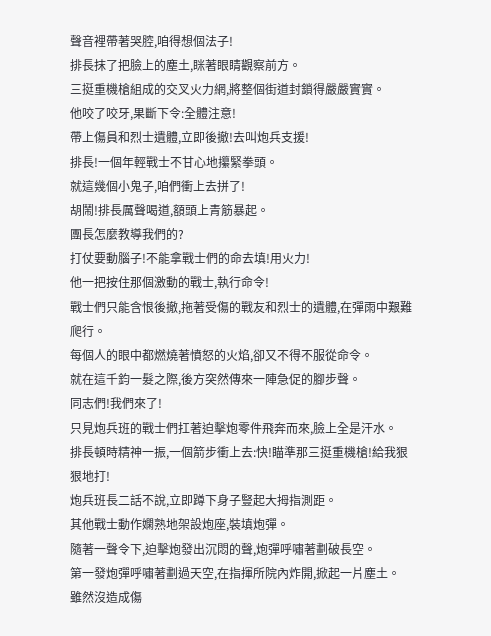聲音裡帶著哭腔,咱得想個法子!
排長抹了把臉上的塵土,眯著眼睛觀察前方。
三挺重機槍組成的交叉火力網,將整個街道封鎖得嚴嚴實實。
他咬了咬牙,果斷下令:全體注意!
帶上傷員和烈士遺體,立即後撤!去叫炮兵支援!
排長!一個年輕戰士不甘心地攥緊拳頭。
就這幾個小鬼子,咱們衝上去拼了!
胡鬧!排長厲聲喝道,額頭上青筋暴起。
團長怎麼教導我們的?
打仗要動腦子!不能拿戰士們的命去填!用火力!
他一把按住那個激動的戰士,執行命令!
戰士們只能含恨後撤,拖著受傷的戰友和烈士的遺體,在彈雨中艱難爬行。
每個人的眼中都燃燒著憤怒的火焰,卻又不得不服從命令。
就在這千鈞一髮之際,後方突然傳來一陣急促的腳步聲。
同志們!我們來了!
只見炮兵班的戰士們扛著迫擊炮零件飛奔而來,臉上全是汗水。
排長頓時精神一振,一個箭步衝上去:快!瞄準那三挺重機槍!給我狠狠地打!
炮兵班長二話不說,立即蹲下身子豎起大拇指測距。
其他戰士動作嫻熟地架設炮座,裝填炮彈。
隨著一聲令下,迫擊炮發出沉悶的聲,炮彈呼嘯著劃破長空。
第一發炮彈呼嘯著劃過天空,在指揮所院內炸開,掀起一片塵土。
雖然沒造成傷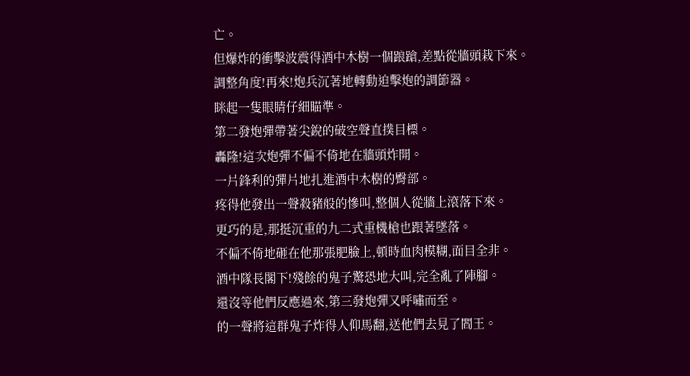亡。
但爆炸的衝擊波震得酒中木樹一個踉蹌,差點從牆頭栽下來。
調整角度!再來!炮兵沉著地轉動迫擊炮的調節器。
眯起一隻眼睛仔細瞄準。
第二發炮彈帶著尖銳的破空聲直撲目標。
轟隆!這次炮彈不偏不倚地在牆頭炸開。
一片鋒利的彈片地扎進酒中木樹的臀部。
疼得他發出一聲殺豬般的慘叫,整個人從牆上滾落下來。
更巧的是,那挺沉重的九二式重機槍也跟著墜落。
不偏不倚地砸在他那張肥臉上,頓時血肉模糊,面目全非。
酒中隊長閣下!殘餘的鬼子驚恐地大叫,完全亂了陣腳。
還沒等他們反應過來,第三發炮彈又呼嘯而至。
的一聲將這群鬼子炸得人仰馬翻,送他們去見了閻王。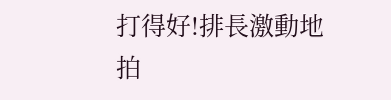打得好!排長激動地拍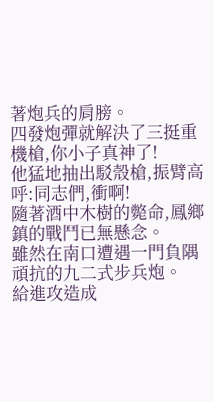著炮兵的肩膀。
四發炮彈就解決了三挺重機槍,你小子真神了!
他猛地抽出駁殼槍,振臂高呼:同志們,衝啊!
隨著酒中木樹的斃命,鳳鄉鎮的戰鬥已無懸念。
雖然在南口遭遇一門負隅頑抗的九二式步兵炮。
給進攻造成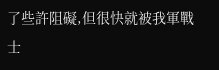了些許阻礙,但很快就被我軍戰士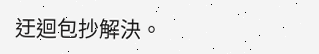迂迴包抄解決。